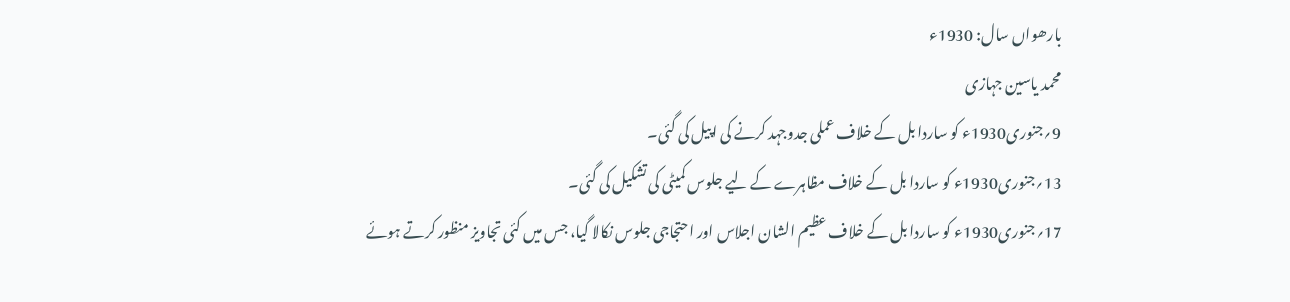بارھواں سال: 1930ء
محمد یاسین جہازی
9؍جنوری1930ء کو ساردا بل کے خلاف عملی جدوجہد کرنے کی اپیل کی گئی۔
13؍جنوری1930ء کو ساردا بل کے خلاف مظاہرے کے لیے جلوس کمیٹی کی تشکیل کی گئی۔
17؍جنوری1930ء کو ساردا بل کے خلاف عظیم الشان اجلاس اور احتجاجی جلوس نکالا گیا، جس میں کئی تجاویز منظور کرتے ہوئے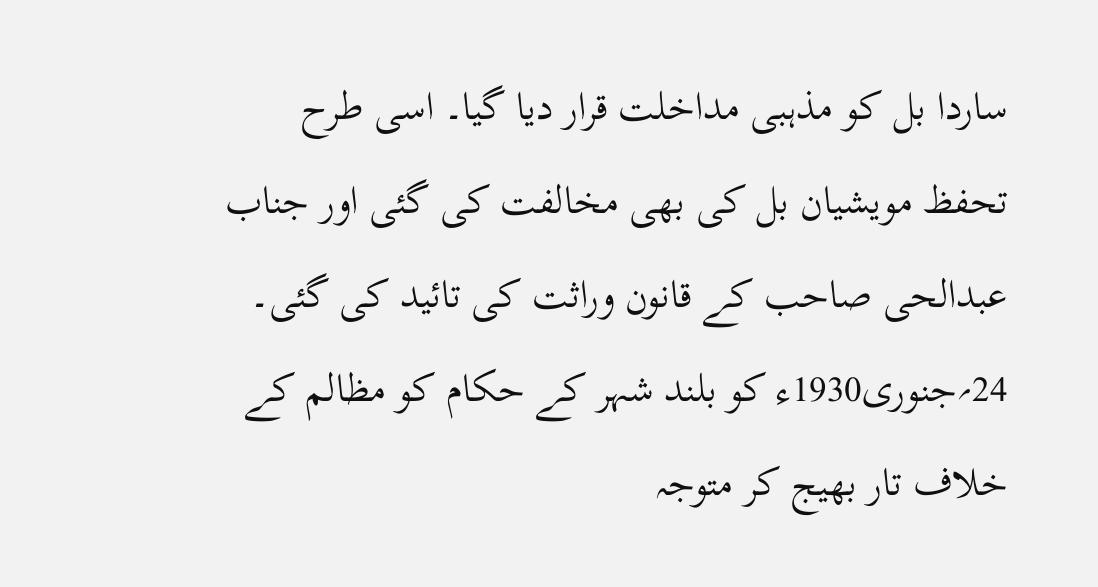ساردا بل کو مذہبی مداخلت قرار دیا گیا۔ اسی طرح تحفظ مویشیان بل کی بھی مخالفت کی گئی اور جناب عبدالحی صاحب کے قانون وراثت کی تائید کی گئی۔
24؍جنوری1930ء کو بلند شہر کے حکام کو مظالم کے خلاف تار بھیج کر متوجہ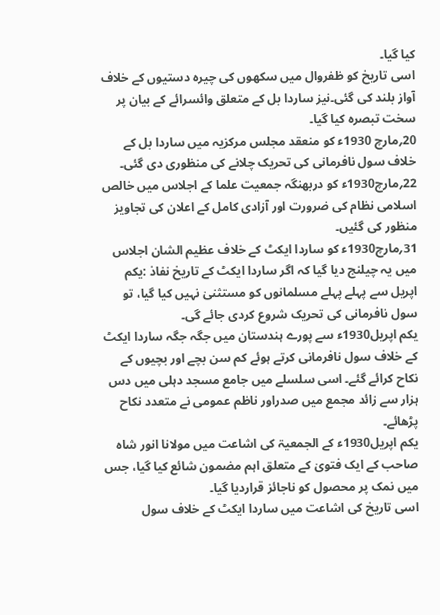کیا گیا۔
اسی تاریخ کو ظفروال میں سکھوں کی چیرہ دستیوں کے خلاف آواز بلند کی گئی۔نیز ساردا بل کے متعلق وائسرائے کے بیان پر سخت تبصرہ کیا گیا۔
20؍مارچ 1930ء کو منعقد مجلس مرکزیہ میں ساردا بل کے خلاف سول نافرمانی کی تحریک چلانے کی منظوری دی گئی۔
22؍مارچ1930ء کو دربھنگہ جمعیت علما کے اجلاس میں خالص اسلامی نظام کی ضرورت اور آزادی کامل کے اعلان کی تجاویز منظور کی گئیں۔
31؍مارچ1930ء کو ساردا ایکٹ کے خلاف عظیم الشان اجلاس میں یہ چیلنج دیا گیا کہ اگر ساردا ایکٹ کے تاریخ نفاذ :یکم اپریل سے پہلے پہلے مسلمانوں کو مستثنیٰ نہیں کیا گیا، تو سول نافرمانی کی تحریک شروع کردی جائے گی۔
یکم اپریل1930ء سے پورے ہندستان میں جگہ جگہ ساردا ایکٹ کے خلاف سول نافرمانی کرتے ہوئے کم سن بچے اور بچیوں کے نکاح کرائے گئے۔ اسی سلسلے میں جامع مسجد دہلی میں دس ہزار سے زائد مجمع میں صدراور ناظم عمومی نے متعدد نکاح پڑھائے۔
یکم اپریل1930ء کے الجمعیۃ کی اشاعت میں مولانا انور شاہ صاحب کے ایک فتویٰ کے متعلق اہم مضمون شائع کیا گیا، جس میں نمک پر محصول کو ناجائز قراردیا گیا۔
اسی تاریخ کی اشاعت میں ساردا ایکٹ کے خلاف سول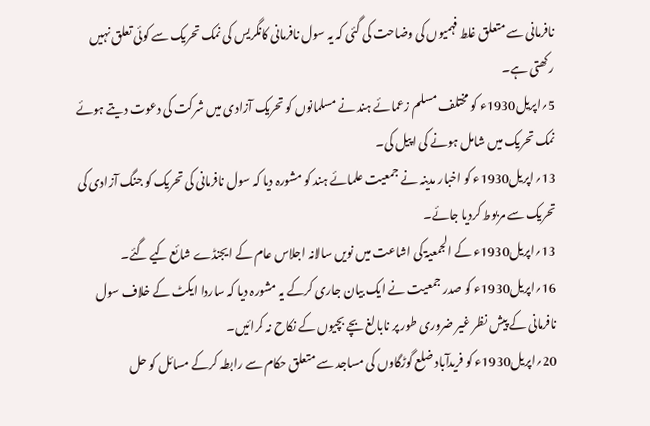نافرمانی سے متعلق غلط فہمیوں کی وضاحت کی گئی کہ یہ سول نافرمانی کانگریس کی نمک تحریک سے کوئی تعلق نہیں رکھتی ہے۔
5؍اپریل1930ء کو مختلف مسلم زعمائے ہند نے مسلمانوں کو تحریک آزادی میں شرکت کی دعوت دیتے ہوئے نمک تحریک میں شامل ہونے کی اپیل کی۔
13؍اپریل1930ء کو اخبار مدینہ نے جمعیت علمائے ہند کو مشورہ دیا کہ سول نافرمانی کی تحریک کو جنگ آزادی کی تحریک سے مربوط کردیا جائے۔
13؍اپریل1930ء کے الجمعیۃ کی اشاعت میں نویں سالانہ اجلاس عام کے ایجنڈے شائع کیے گئے۔
16؍اپریل1930ء کو صدر جمعیت نے ایک بیان جاری کرکے یہ مشورہ دیا کہ ساردا ایکٹ کے خلاف سول نافرمانی کے پیش نظر غیر ضروری طور پر نابالغ بچے بچیوں کے نکاح نہ کرائیں۔
20؍اپریل1930ء کو فریدآباد ضلع گوڑگاوں کی مساجد سے متعلق حکام سے رابطہ کرکے مسائل کو حل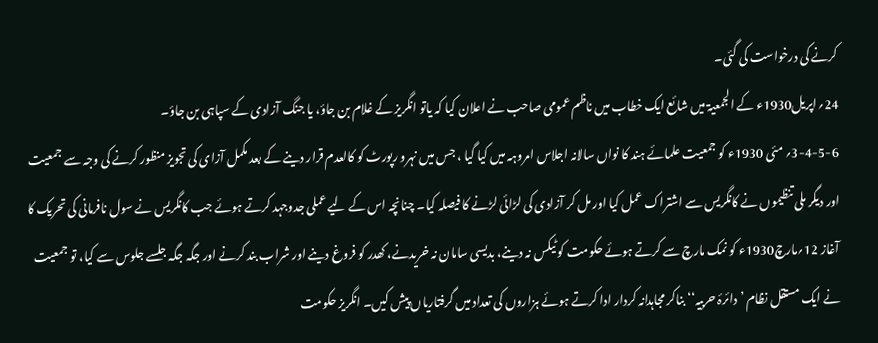کرنے کی درخواست کی گئی۔
24؍اپریل1930ء کے الجمعیۃ میں شائع ایک خطاب میں ناظم عمومی صاحب نے اعلان کیا کہ یاتو انگریز کے غلام بن جاؤ، یا جنگ آزادی کے سپاہی بن جاؤ۔
3-4-5-6؍ مئی 1930ء کو جمعیت علمائے ہند کا نواں سالانہ اجلاس امروہہ میں کیا گیا ، جس میں نہرو رپورٹ کو کالعدم قرار دینے کے بعد مکمل آزای کی تجویز منظور کرنے کی وجہ سے جمعیت اور دیگر ملی تنظیموں نے کانگریس سے اشتراک عمل کیا اور مل کر آزادی کی لڑائی لڑنے کا فیصلہ کیا۔ چنانچہ اس کے لیے عملی جدوجہد کرتے ہوئے جب کانگریس نے سول نافرمانی کی تحریک کا آغاز 12؍مارچ1930ء کو نمک مارچ سے کرتے ہوئے حکومت کو ٹیکس نہ دینے، بدیسی سامان نہ خریدنے، کھدر کو فروغ دینے اور شراب بند کرنے اور جگہ جگہ جلسے جلوس سے کیا، تو جمعیت نے ایک مستقل نظام ’دائرۂ حربیہ‘‘ بناکر مجاہدانہ کردار ادا کرتے ہوئے ہزاروں کی تعداد میں گرفتاریاں پیش کیں۔ انگریز حکومت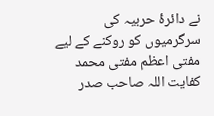نے دائرۂ حربیہ کی سرگرمیوں کو روکنے کے لیے مفتی اعظم مفتی محمد کفایت اللہ صاحب صدر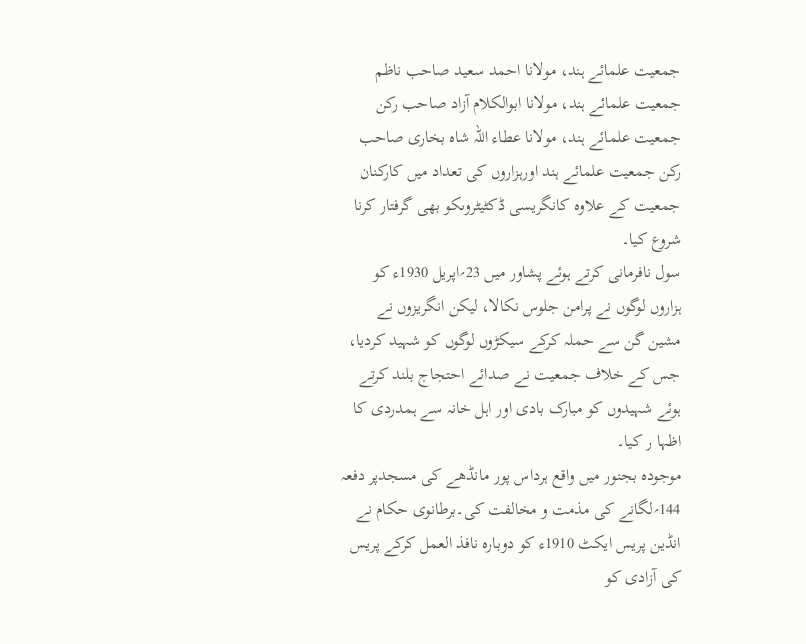جمعیت علمائے ہند، مولانا احمد سعید صاحب ناظم جمعیت علمائے ہند، مولانا ابوالکلام آزاد صاحب رکن جمعیت علمائے ہند، مولانا عطاء اللہ شاہ بخاری صاحب رکن جمعیت علمائے ہند اورہزاروں کی تعداد میں کارکنان جمعیت کے علاوہ کانگریسی ڈکٹیٹروںکو بھی گرفتار کرنا شروع کیا۔
سول نافرمانی کرتے ہوئے پشاور میں 23؍اپریل 1930ء کو ہزاروں لوگوں نے پرامن جلوس نکالا، لیکن انگریزوں نے مشین گن سے حملہ کرکے سیکڑوں لوگوں کو شہید کردیا، جس کے خلاف جمعیت نے صدائے احتجاج بلند کرتے ہوئے شہیدوں کو مبارک بادی اور اہل خانہ سے ہمدردی کا اظہا ر کیا۔
موجودہ بجنور میں واقع ہرداس پور مانڈھے کی مسجدپر دفعہ 144؍لگانے کی مذمت و مخالفت کی۔برطانوی حکام نے انڈین پریس ایکٹ 1910ء کو دوبارہ نافذ العمل کرکے پریس کی آزادی کو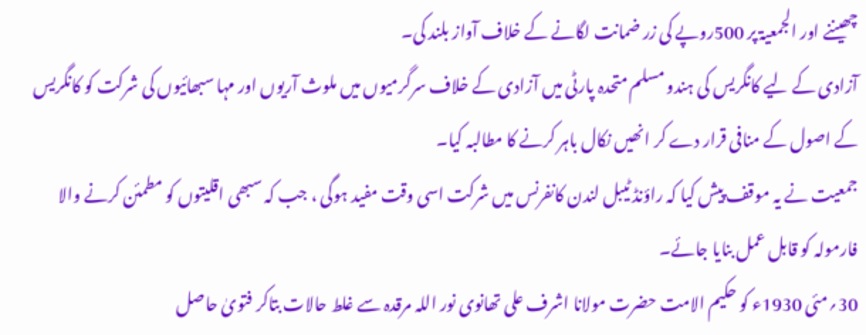چھیننے اور الجمعیۃ پر 500روپے کی زر ضمانت لگانے کے خلاف آواز بلند کی۔
آزادی کے لیے کانگریس کی ہندو مسلم متحدہ پارٹی میں آزادی کے خلاف سرگرمیوں میں ملوث آریوں اور مہا سبھائیوں کی شرکت کو کانگریس کے اصول کے منافی قرار دے کر انھیں نکال باہر کرنے کا مطالبہ کیا۔
جمعیت نے یہ موقف پیش کیا کہ راؤنڈ ٹیبل لندن کانفرنس میں شرکت اسی وقت مفید ہوگی ، جب کہ سبھی اقلیتوں کو مطمئن کرنے والا فارمولہ کو قابل عمل بنایا جائے۔
30؍مئی 1930ء کو حکیم الامت حضرت مولانا اشرف علی تھانوی نور اللہ مرقدہ سے غلط حالات بتاکر فتویٰ حاصل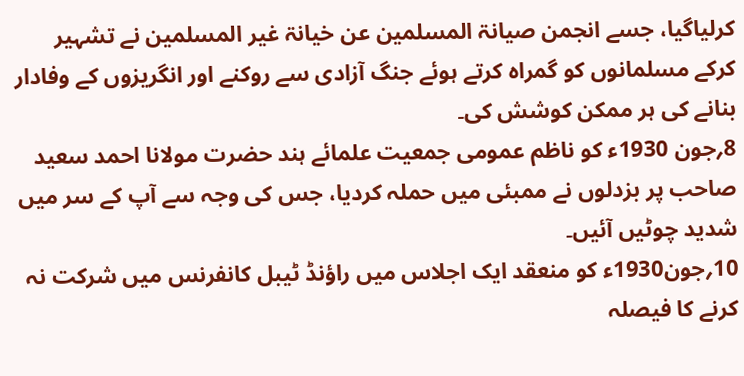کرلیاگیا، جسے انجمن صیانۃ المسلمین عن خیانۃ غیر المسلمین نے تشہیر کرکے مسلمانوں کو گمراہ کرتے ہوئے جنگ آزادی سے روکنے اور انگریزوں کے وفادار بنانے کی ہر ممکن کوشش کی۔
8؍جون 1930ء کو ناظم عمومی جمعیت علمائے ہند حضرت مولانا احمد سعید صاحب پر بزدلوں نے ممبئی میں حملہ کردیا، جس کی وجہ سے آپ کے سر میں شدید چوٹیں آئیں۔
10؍جون1930ء کو منعقد ایک اجلاس میں راؤنڈ ٹیبل کانفرنس میں شرکت نہ کرنے کا فیصلہ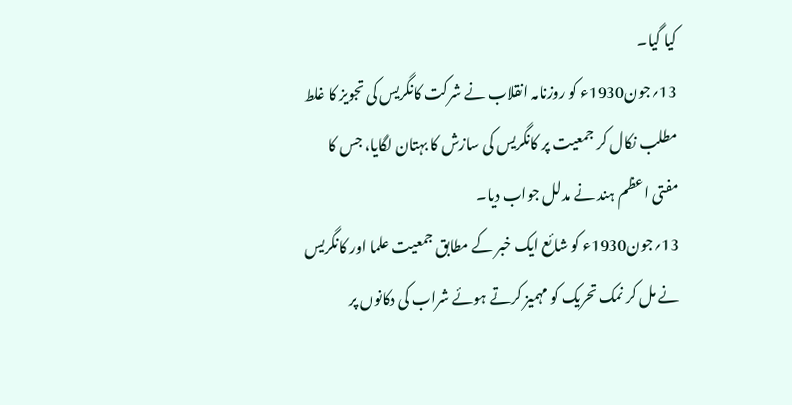کیا گیا۔
13؍جون1930ء کو روزنامہ انقلاب نے شرکت کانگریس کی تجویز کا غلط مطلب نکال کر جمعیت پر کانگریس کی سازش کا بہتان لگایا، جس کا مفتی اعظم ہند نے مدلل جواب دیا۔
13؍جون1930ء کو شائع ایک خبر کے مطابق جمعیت علما اور کانگریس نے مل کر نمک تحریک کو مہمیز کرتے ہوئے شراب کی دکانوں پر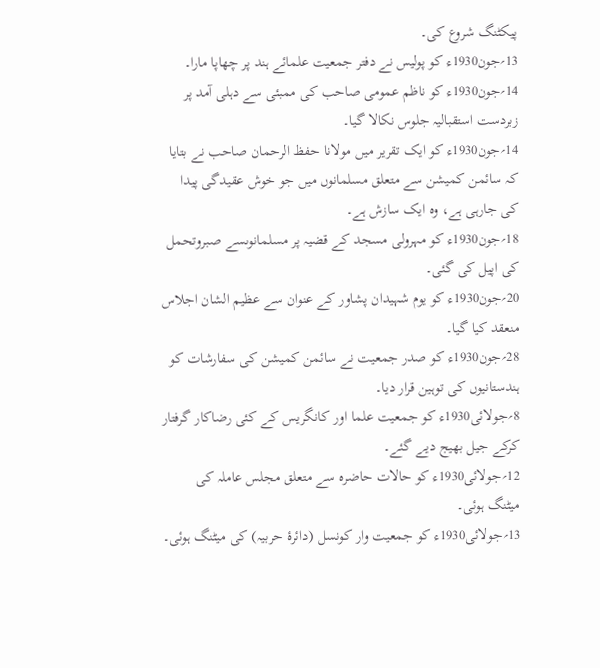پیکٹنگ شروع کی۔
13؍جون1930ء کو پولیس نے دفتر جمعیت علمائے ہند پر چھاپا مارا۔
14؍جون1930ء کو ناظم عمومی صاحب کی ممبئی سے دہلی آمد پر زبردست استقبالیہ جلوس نکالا گیا۔
14؍جون1930ء کو ایک تقریر میں مولانا حفظ الرحمان صاحب نے بتایا کہ سائمن کمیشن سے متعلق مسلمانوں میں جو خوش عقیدگی پیدا کی جارہی ہے، وہ ایک سازش ہے۔
18؍جون1930ء کو مہرولی مسجد کے قضیہ پر مسلمانوںسے صبروتحمل کی اپیل کی گئی۔
20؍جون1930ء کو یوم شہیدان پشاور کے عنوان سے عظیم الشان اجلاس منعقد کیا گیا۔
28؍جون1930ء کو صدر جمعیت نے سائمن کمیشن کی سفارشات کو ہندستانیوں کی توہین قرار دیا۔
8؍جولائی1930ء کو جمعیت علما اور کانگریس کے کئی رضاکار گرفتار کرکے جیل بھیج دیے گئے۔
12؍جولائی1930ء کو حالات حاضرہ سے متعلق مجلس عاملہ کی میٹنگ ہوئی۔
13؍جولائی1930ء کو جمعیت وار کونسل (دائرۂ حربیہ) کی میٹنگ ہوئی۔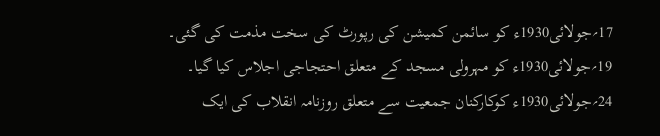17؍جولائی1930ء کو سائمن کمیشن کی رپورٹ کی سخت مذمت کی گئی۔
19؍جولائی1930ء کو مہرولی مسجد کے متعلق احتجاجی اجلاس کیا گیا۔
24؍جولائی1930ء کوکارکنان جمعیت سے متعلق روزنامہ انقلاب کی ایک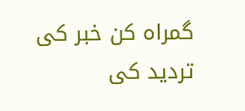گمراہ کن خبر کی تردید کی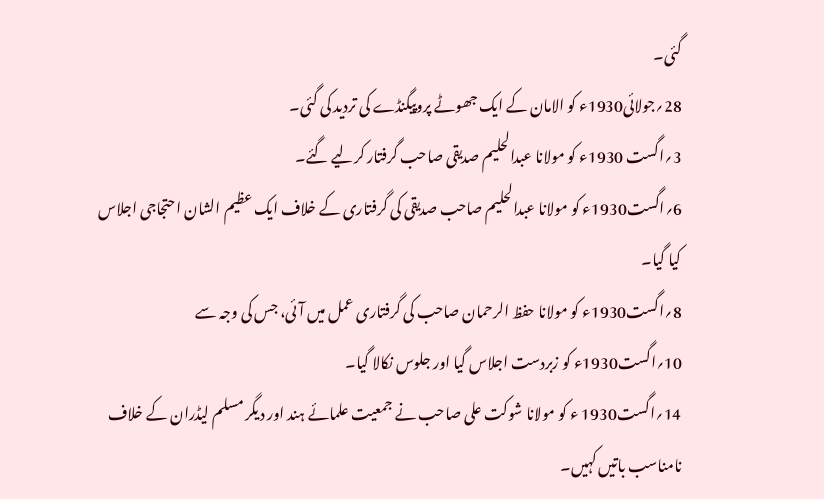گئی۔
28؍جولائی1930ء کو الامان کے ایک جھوٹے پروپیگنڈے کی تردید کی گئی۔
3؍اگست 1930ء کو مولانا عبدالحلیم صدیقی صاحب گرفتار کرلیے گئے۔
6؍اگست1930ء کو مولانا عبدالحلیم صاحب صدیقی کی گرفتاری کے خلاف ایک عظیم الشان احتجاجی اجلاس کیا گیا۔
8؍اگست1930ء کو مولانا حفظ الرحمان صاحب کی گرفتاری عمل میں آئی، جس کی وجہ سے 10؍اگست1930ء کو زبردست اجلاس گیا اور جلوس نکالا گیا۔
14؍اگست1930 ء کو مولانا شوکت علی صاحب نے جمعیت علمائے ہند اور دیگر مسلم لیڈران کے خلاف نامناسب باتیں کہیں۔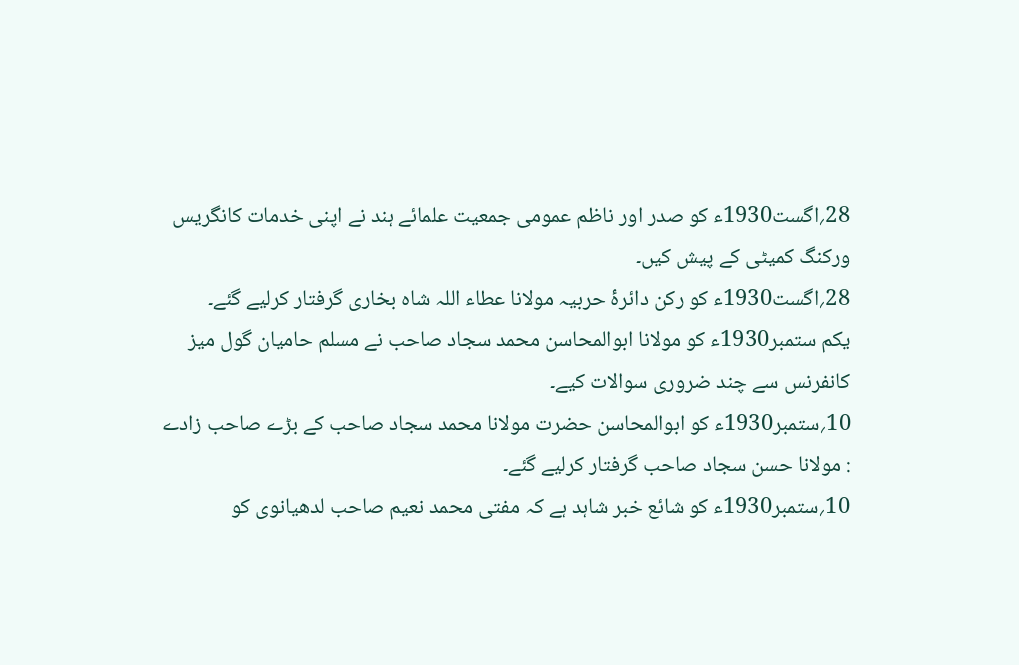28؍اگست1930ء کو صدر اور ناظم عمومی جمعیت علمائے ہند نے اپنی خدمات کانگریس ورکنگ کمیٹی کے پیش کیں۔
28؍اگست1930ء کو رکن دائرۂ حربیہ مولانا عطاء اللہ شاہ بخاری گرفتار کرلیے گئے۔
یکم ستمبر1930ء کو مولانا ابوالمحاسن محمد سجاد صاحب نے مسلم حامیان گول میز کانفرنس سے چند ضروری سوالات کیے۔
10؍ستمبر1930ء کو ابوالمحاسن حضرت مولانا محمد سجاد صاحب کے بڑے صاحب زادے : مولانا حسن سجاد صاحب گرفتار کرلیے گئے۔
10؍ستمبر1930ء کو شائع خبر شاہد ہے کہ مفتی محمد نعیم صاحب لدھیانوی کو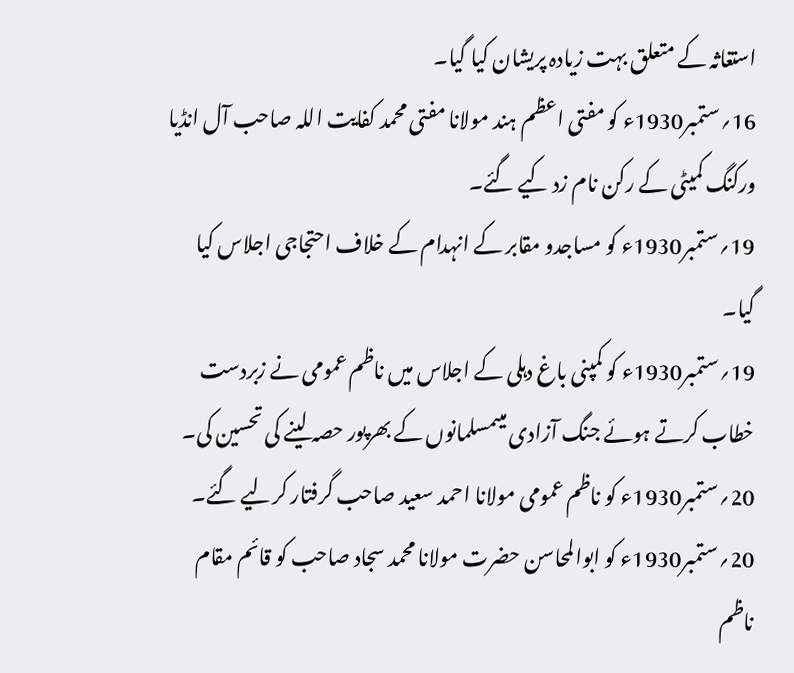استغاثہ کے متعلق بہت زیادہ پریشان کیا گیا۔
16؍ستمبر1930ء کو مفتی اعظم ہند مولانا مفتی محمد کفایت اللہ صاحب آل انڈیا ورکنگ کمیٹی کے رکن نام زد کیے گئے۔
19؍ستمبر1930ء کو مساجدو مقابر کے انہدام کے خلاف احتجاجی اجلاس کیا گیا۔
19؍ستمبر1930ء کو کمپنی باغ دہلی کے اجلاس میں ناظم عمومی نے زبردست خطاب کرتے ہوئے جنگ آزادی میںمسلمانوں کے بھرپور حصہ لینے کی تحسین کی۔
20؍ستمبر1930ء کو ناظم عمومی مولانا احمد سعید صاحب گرفتار کرلیے گئے۔
20؍ستمبر1930ء کو ابوالمحاسن حضرت مولانا محمد سجاد صاحب کو قائم مقام ناظم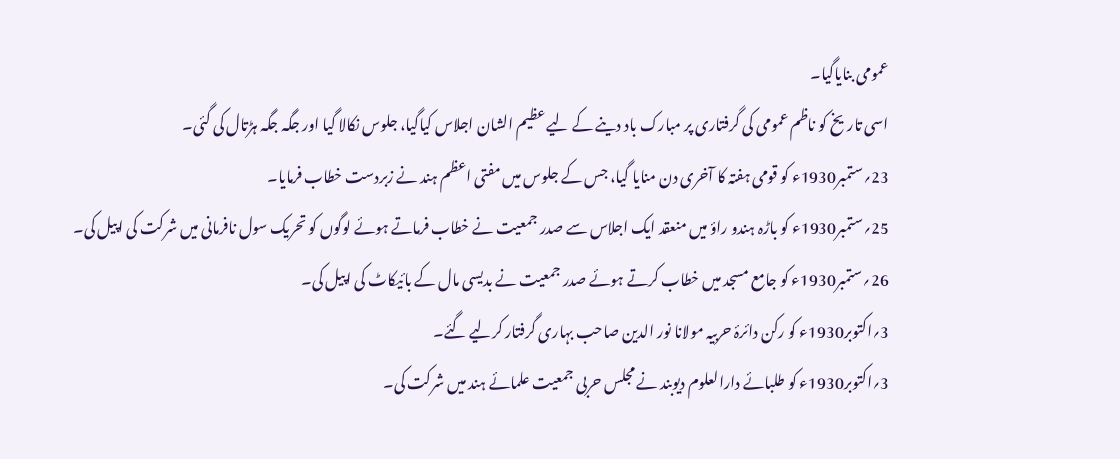عمومی بنایاگیا۔
اسی تاریخ کو ناظم عمومی کی گرفتاری پر مبارک باد دینے کے لیے عظیم الشان اجلاس کیاگیا، جلوس نکالا گیا اور جگہ جگہ ہڑتال کی گئی۔
23؍ستمبر1930ء کو قومی ہفتہ کا آخری دن منایا گیا، جس کے جلوس میں مفتی اعظم ہند نے زبردست خطاب فرمایا۔
25؍ستمبر1930ء کو باڑہ ہندو راؤ میں منعقد ایک اجلاس سے صدر جمعیت نے خطاب فرماتے ہوئے لوگوں کو تحریک سول نافرمانی میں شرکت کی اپیل کی۔
26؍ستمبر1930ء کو جامع مسجد میں خطاب کرتے ہوئے صدر جمعیت نے بدیسی مال کے بائیکاٹ کی اپیل کی۔
3؍اکتوبر1930ء کو رکن دائرۂ حربیہ مولانا نور الدین صاحب بہاری گرفتار کرلیے گئے۔
3؍اکتوبر1930ء کو طلبائے دارالعلوم دیوبند نے مجلس حربی جمعیت علمائے ہند میں شرکت کی۔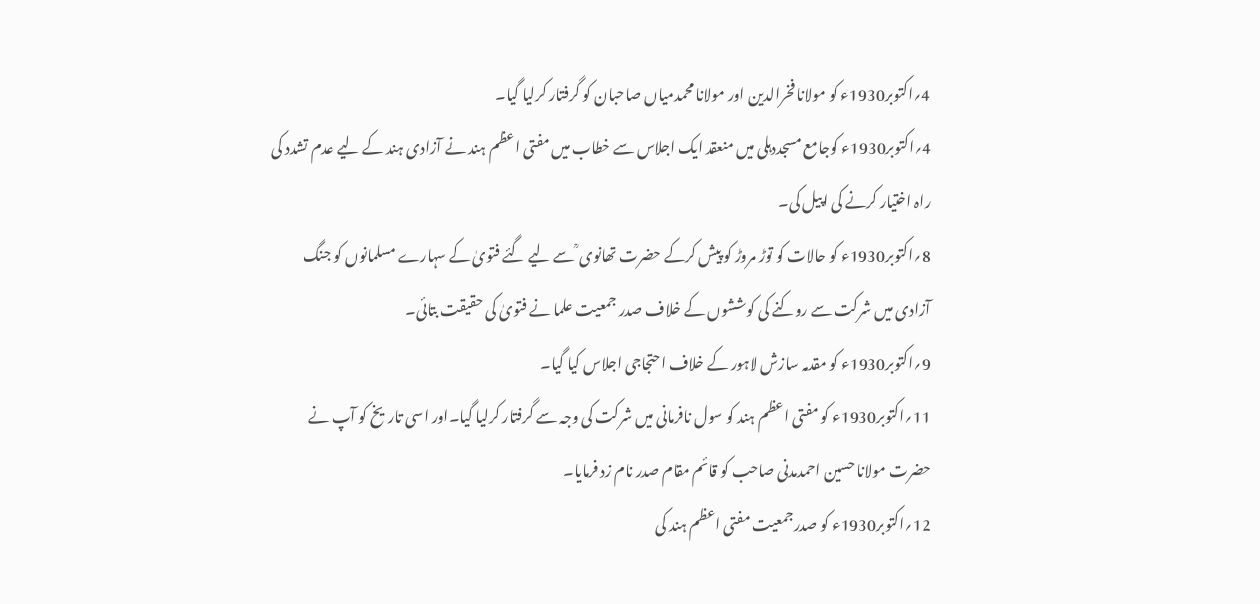4؍اکتوبر1930ء کو مولانا فخرالدین اور مولانا محمدمیاں صاحبان کو گرفتار کرلیا گیا۔
4؍اکتوبر1930ء کوجامع مسجددہلی میں منعقد ایک اجلاس سے خطاب میں مفتی اعظم ہند نے آزادی ہند کے لیے عدم تشدد کی راہ اختیار کرنے کی اپیل کی۔
8؍اکتوبر1930ء کو حالات کو توڑ مروڑ کو پیش کرکے حضرت تھانوی ؒ سے لیے گئے فتویٰ کے سہارے مسلمانوں کو جنگ آزادی میں شرکت سے روکنے کی کوششوں کے خلاف صدر جمعیت علما نے فتویٰ کی حقیقت بتائی۔
9؍اکتوبر1930ء کو مقدمہ سازش لاہور کے خلاف احتجاجی اجلاس کیا گیا۔
11؍اکتوبر1930ء کو مفتی اعظم ہند کو سول نافرمانی میں شرکت کی وجہ سے گرفتار کرلیا گیا۔اور اسی تاریخ کو آپ نے حضرت مولانا حسین احمدمدنی صاحب کو قائم مقام صدر نام زد فرمایا۔
12؍اکتوبر1930ء کو صدرجمعیت مفتی اعظم ہند کی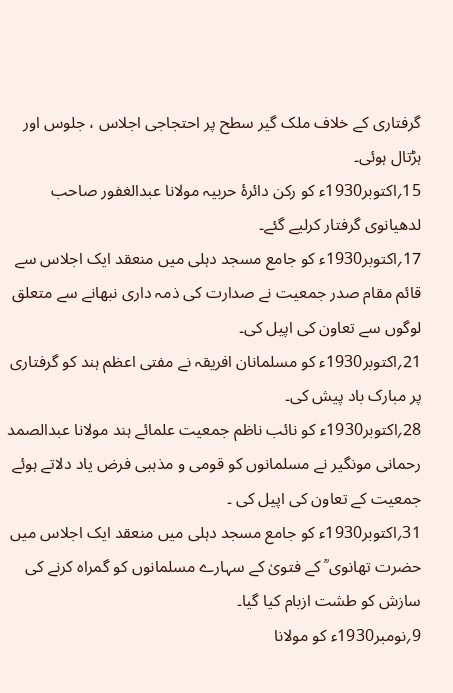گرفتاری کے خلاف ملک گیر سطح پر احتجاجی اجلاس ، جلوس اور ہڑتال ہوئی۔
15؍اکتوبر1930ء کو رکن دائرۂ حربیہ مولانا عبدالغفور صاحب لدھیانوی گرفتار کرلیے گئے۔
17؍اکتوبر1930ء کو جامع مسجد دہلی میں منعقد ایک اجلاس سے قائم مقام صدر جمعیت نے صدارت کی ذمہ داری نبھانے سے متعلق لوگوں سے تعاون کی اپیل کی۔
21؍اکتوبر1930ء کو مسلمانان افریقہ نے مفتی اعظم ہند کو گرفتاری پر مبارک باد پیش کی۔
28؍اکتوبر1930ء کو نائب ناظم جمعیت علمائے ہند مولانا عبدالصمد رحمانی مونگیر نے مسلمانوں کو قومی و مذہبی فرض یاد دلاتے ہوئے جمعیت کے تعاون کی اپیل کی ۔
31؍اکتوبر1930ء کو جامع مسجد دہلی میں منعقد ایک اجلاس میں حضرت تھانوی ؒ کے فتویٰ کے سہارے مسلمانوں کو گمراہ کرنے کی سازش کو طشت ازبام کیا گیا۔
9؍نومبر1930ء کو مولانا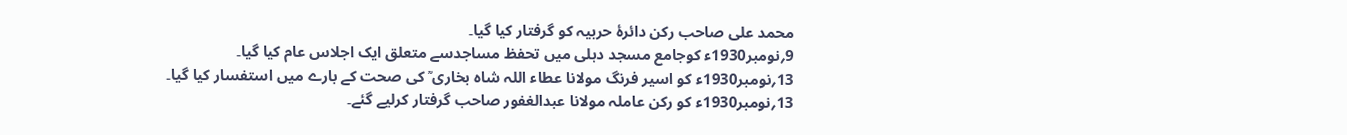محمد علی صاحب رکن دائرۂ حربیہ کو گرفتار کیا گیا۔
9؍نومبر1930ء کوجامع مسجد دہلی میں تحفظ مساجدسے متعلق ایک اجلاس عام کیا گیا۔
13؍نومبر1930ء کو اسیر فرنگ مولانا عطاء اللہ شاہ بخاری ؒ کی صحت کے بارے میں استفسار کیا گیا۔
13؍نومبر1930ء کو رکن عاملہ مولانا عبدالغفور صاحب گرفتار کرلیے گئے۔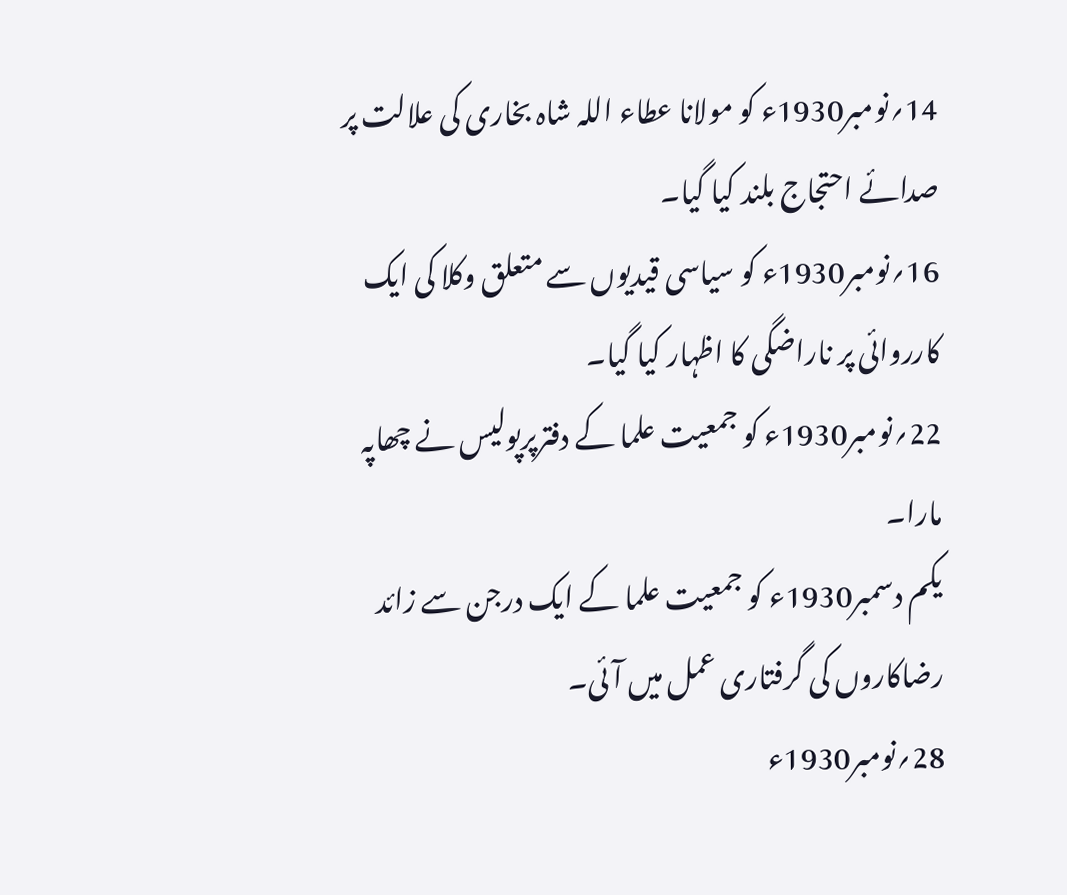14؍نومبر1930ء کو مولانا عطاء اللہ شاہ بخاری کی علالت پر صدائے احتجاج بلند کیا گیا۔
16؍نومبر1930ء کو سیاسی قیدیوں سے متعلق وکلا کی ایک کارروائی پر ناراضگی کا اظہار کیا گیا۔
22؍نومبر1930ء کو جمعیت علما کے دفترپرپولیس نے چھاپہ مارا۔
یکم دسمبر1930ء کو جمعیت علما کے ایک درجن سے زائد رضاکاروں کی گرفتاری عمل میں آئی۔
28؍نومبر1930ء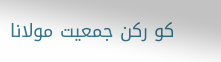کو رکن جمعیت مولانا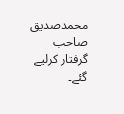محمدصدیق صاحب گرفتار کرلیے گئے۔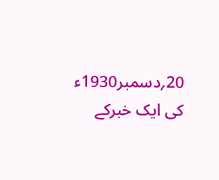20؍دسمبر1930ء کی ایک خبرکے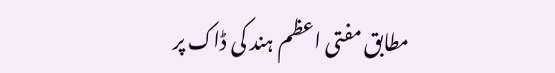مطابق مفتی اعظم ہند کی ڈاک پر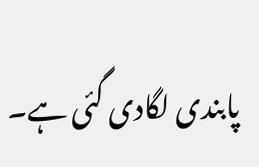پابندی لگادی گئی ہے۔